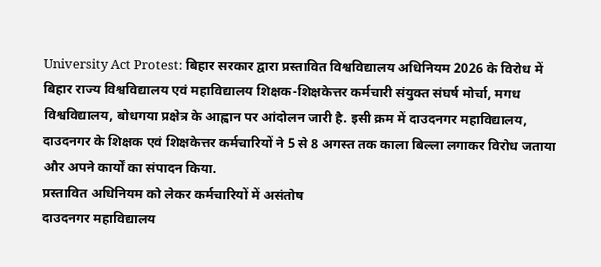University Act Protest: बिहार सरकार द्वारा प्रस्तावित विश्वविद्यालय अधिनियम 2026 के विरोध में बिहार राज्य विश्वविद्यालय एवं महाविद्यालय शिक्षक-शिक्षकेत्तर कर्मचारी संयुक्त संघर्ष मोर्चा, मगध विश्वविद्यालय, बोधगया प्रक्षेत्र के आह्वान पर आंदोलन जारी है. इसी क्रम में दाउदनगर महाविद्यालय, दाउदनगर के शिक्षक एवं शिक्षकेत्तर कर्मचारियों ने 5 से 8 अगस्त तक काला बिल्ला लगाकर विरोध जताया और अपने कार्यों का संपादन किया.
प्रस्तावित अधिनियम को लेकर कर्मचारियों में असंतोष
दाउदनगर महाविद्यालय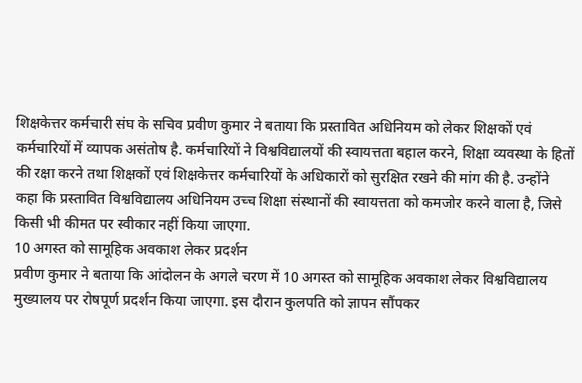शिक्षकेत्तर कर्मचारी संघ के सचिव प्रवीण कुमार ने बताया कि प्रस्तावित अधिनियम को लेकर शिक्षकों एवं कर्मचारियों में व्यापक असंतोष है. कर्मचारियों ने विश्वविद्यालयों की स्वायत्तता बहाल करने, शिक्षा व्यवस्था के हितों की रक्षा करने तथा शिक्षकों एवं शिक्षकेत्तर कर्मचारियों के अधिकारों को सुरक्षित रखने की मांग की है. उन्होंने कहा कि प्रस्तावित विश्वविद्यालय अधिनियम उच्च शिक्षा संस्थानों की स्वायत्तता को कमजोर करने वाला है, जिसे किसी भी कीमत पर स्वीकार नहीं किया जाएगा.
10 अगस्त को सामूहिक अवकाश लेकर प्रदर्शन
प्रवीण कुमार ने बताया कि आंदोलन के अगले चरण में 10 अगस्त को सामूहिक अवकाश लेकर विश्वविद्यालय मुख्यालय पर रोषपूर्ण प्रदर्शन किया जाएगा. इस दौरान कुलपति को ज्ञापन सौंपकर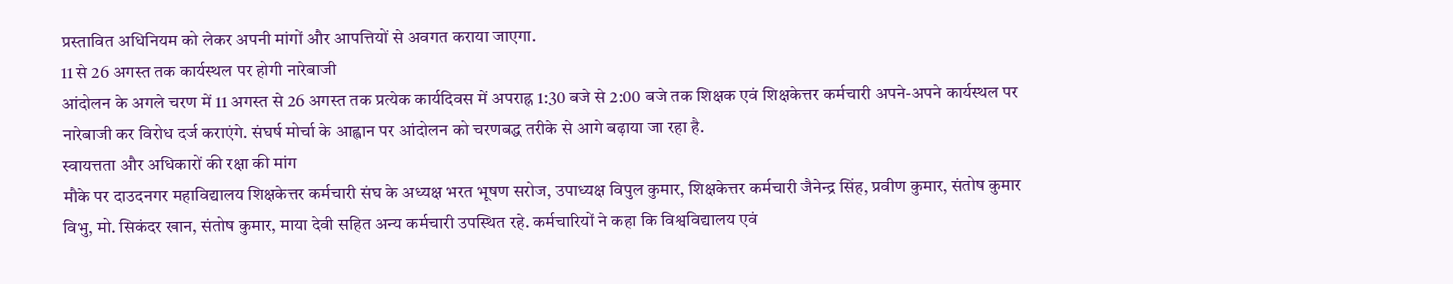प्रस्तावित अधिनियम को लेकर अपनी मांगों और आपत्तियों से अवगत कराया जाएगा.
11 से 26 अगस्त तक कार्यस्थल पर होगी नारेबाजी
आंदोलन के अगले चरण में 11 अगस्त से 26 अगस्त तक प्रत्येक कार्यदिवस में अपराह्न 1:30 बजे से 2:00 बजे तक शिक्षक एवं शिक्षकेत्तर कर्मचारी अपने-अपने कार्यस्थल पर नारेबाजी कर विरोध दर्ज कराएंगे. संघर्ष मोर्चा के आह्वान पर आंदोलन को चरणबद्ध तरीके से आगे बढ़ाया जा रहा है.
स्वायत्तता और अधिकारों की रक्षा की मांग
मौके पर दाउदनगर महाविद्यालय शिक्षकेत्तर कर्मचारी संघ के अध्यक्ष भरत भूषण सरोज, उपाध्यक्ष विपुल कुमार, शिक्षकेत्तर कर्मचारी जैनेन्द्र सिंह, प्रवीण कुमार, संतोष कुमार विभु, मो. सिकंदर खान, संतोष कुमार, माया देवी सहित अन्य कर्मचारी उपस्थित रहे. कर्मचारियों ने कहा कि विश्वविद्यालय एवं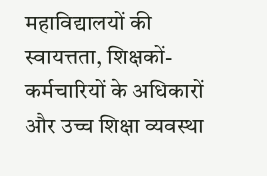महाविद्यालयों की स्वायत्तता, शिक्षकों-कर्मचारियों के अधिकारों और उच्च शिक्षा व्यवस्था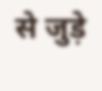से जुड़े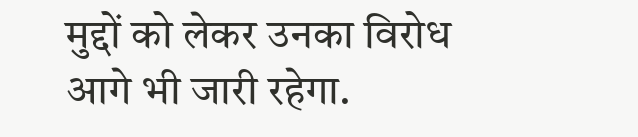मुद्दों को लेकर उनका विरोध आगे भी जारी रहेगा.